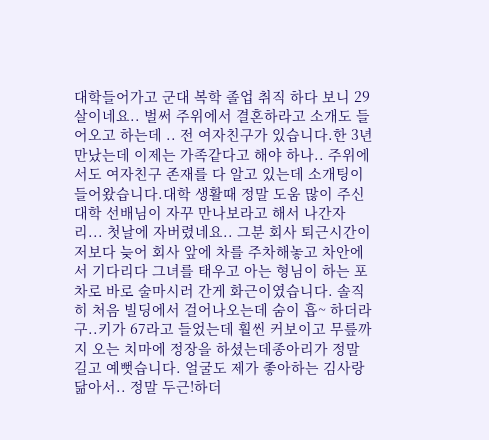대학들어가고 군대 복학 졸업 취직 하다 보니 29살이네요.. 벌써 주위에서 결혼하라고 소개도 들어오고 하는데 .. 전 여자친구가 있습니다.한 3년 만났는데 이제는 가족같다고 해야 하나.. 주위에서도 여자친구 존재를 다 알고 있는데 소개팅이 들어왔습니다.대학 생활때 정말 도움 많이 주신 대학 선배님이 자꾸 만나보라고 해서 나간자리... 첫날에 자버렸네요.. 그분 회사 퇴근시간이 저보다 늦어 회사 앞에 차를 주차해놓고 차안에서 기다리다 그녀를 태우고 아는 형님이 하는 포차로 바로 술마시러 간게 화근이였습니다. 솔직히 처음 빌딩에서 걸어나오는데 숨이 흡~ 하더라구..키가 67라고 들었는데 훨씬 커보이고 무릎까지 오는 치마에 정장을 하셨는데종아리가 정말 길고 예뻣습니다. 얼굴도 제가 좋아하는 김사랑 닮아서.. 정말 두근!하더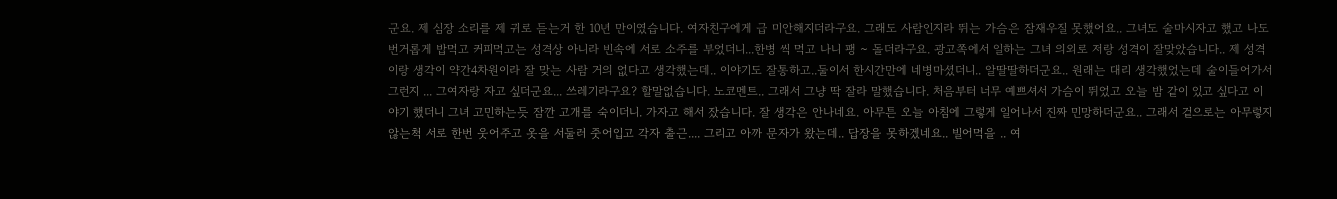군요. 제 심장 소리를 제 귀로 듣는거 한 10년 만이였습니다. 여자친구에게 급 미안해지더라구요. 그래도 사람인지라 뛰는 가슴은 잠재우질 못했어요.. 그녀도 술마시자고 했고 나도 번거롭게 밥먹고 커피먹고는 성격상 아니라 빈속에 서로 소주를 부었더니...한병 씩 먹고 나니 팽 ~ 돌더라구요. 광고쪽에서 일하는 그녀 의외로 저랑 성격이 잘맞았습니다.. 제 성격이랑 생각이 약간4차원이라 잘 맞는 사람 거의 없다고 생각했는데.. 이야기도 잘통하고..둘이서 한시간만에 네병마셨더니.. 알딸딸하더군요.. 원래는 대리 생각했었는데 술이들어가서 그런지 ... 그여자랑 자고 싶더군요... 쓰레기라구요? 할말없습니다. 노코멘트.. 그래서 그냥 딱 잘라 말했습니다. 처음부터 너무 예쁘셔서 가슴이 뛰었고 오늘 밤 같이 있고 싶다고 이야기 했더니 그녀 고민하는듯 잠깐 고개를 숙이더니. 가자고 해서 잤습니다. 잘 생각은 안나네요. 아무튼 오늘 아침에 그렇게 일어나서 진짜 민망하더군요.. 그래서 겉으로는 아무렇지 않는척 서로 한번 웃어주고 옷을 서둘러 줏어입고 각자 출근.... 그리고 아까 문자가 왔는데.. 답장을 못하겠네요.. 빌어먹을 .. 여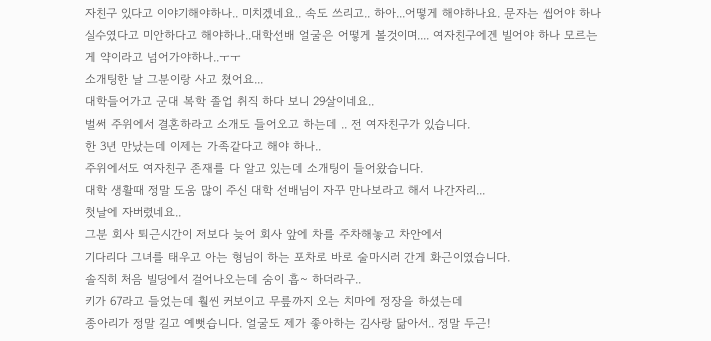자친구 있다고 이야기해야하나.. 미치겠네요.. 속도 쓰리고.. 하아...어떻게 해야하나요. 문자는 씹어야 하나 실수였다고 미안하다고 해야하나..대학선배 얼굴은 어떻게 볼것이며.... 여자친구에겐 빌어야 하나 모르는게 약이라고 넘어가야하나..ㅜㅜ
소개팅한 날 그분이랑 사고 쳤어요...
대학들어가고 군대 복학 졸업 취직 하다 보니 29살이네요..
벌써 주위에서 결혼하라고 소개도 들어오고 하는데 .. 전 여자친구가 있습니다.
한 3년 만났는데 이제는 가족같다고 해야 하나..
주위에서도 여자친구 존재를 다 알고 있는데 소개팅이 들어왔습니다.
대학 생활때 정말 도움 많이 주신 대학 선배님이 자꾸 만나보라고 해서 나간자리...
첫날에 자버렸네요..
그분 회사 퇴근시간이 저보다 늦어 회사 앞에 차를 주차해놓고 차안에서
기다리다 그녀를 태우고 아는 형님이 하는 포차로 바로 술마시러 간게 화근이였습니다.
솔직히 처음 빌딩에서 걸어나오는데 숨이 흡~ 하더라구..
키가 67라고 들었는데 훨씬 커보이고 무릎까지 오는 치마에 정장을 하셨는데
종아리가 정말 길고 예뻣습니다. 얼굴도 제가 좋아하는 김사랑 닮아서.. 정말 두근!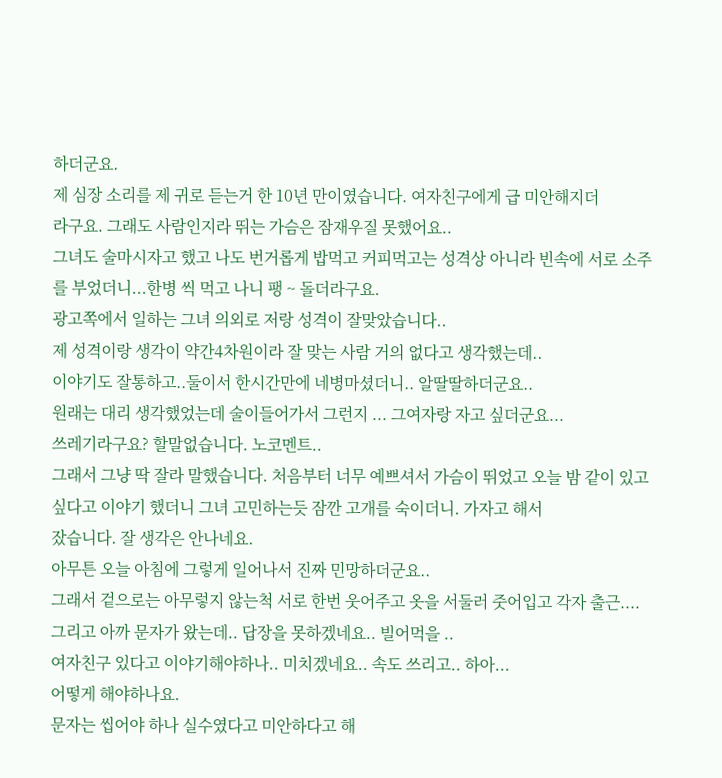하더군요.
제 심장 소리를 제 귀로 듣는거 한 10년 만이였습니다. 여자친구에게 급 미안해지더
라구요. 그래도 사람인지라 뛰는 가슴은 잠재우질 못했어요..
그녀도 술마시자고 했고 나도 번거롭게 밥먹고 커피먹고는 성격상 아니라 빈속에 서로 소주를 부었더니...한병 씩 먹고 나니 팽 ~ 돌더라구요.
광고쪽에서 일하는 그녀 의외로 저랑 성격이 잘맞았습니다..
제 성격이랑 생각이 약간4차원이라 잘 맞는 사람 거의 없다고 생각했는데..
이야기도 잘통하고..둘이서 한시간만에 네병마셨더니.. 알딸딸하더군요..
원래는 대리 생각했었는데 술이들어가서 그런지 ... 그여자랑 자고 싶더군요...
쓰레기라구요? 할말없습니다. 노코멘트..
그래서 그냥 딱 잘라 말했습니다. 처음부터 너무 예쁘셔서 가슴이 뛰었고 오늘 밤 같이 있고 싶다고 이야기 했더니 그녀 고민하는듯 잠깐 고개를 숙이더니. 가자고 해서
잤습니다. 잘 생각은 안나네요.
아무튼 오늘 아침에 그렇게 일어나서 진짜 민망하더군요..
그래서 겉으로는 아무렇지 않는척 서로 한번 웃어주고 옷을 서둘러 줏어입고 각자 출근.... 그리고 아까 문자가 왔는데.. 답장을 못하겠네요.. 빌어먹을 ..
여자친구 있다고 이야기해야하나.. 미치겠네요.. 속도 쓰리고.. 하아...
어떻게 해야하나요.
문자는 씹어야 하나 실수였다고 미안하다고 해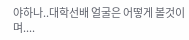야하나..대학선배 얼굴은 어떻게 볼것이며....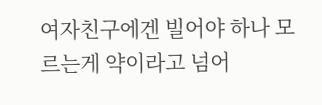여자친구에겐 빌어야 하나 모르는게 약이라고 넘어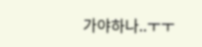가야하나..ㅜㅜ